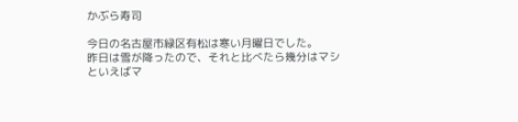かぶら寿司

今日の名古屋市緑区有松は寒い月曜日でした。
昨日は雪が降ったので、それと比べたら幾分はマシといえばマ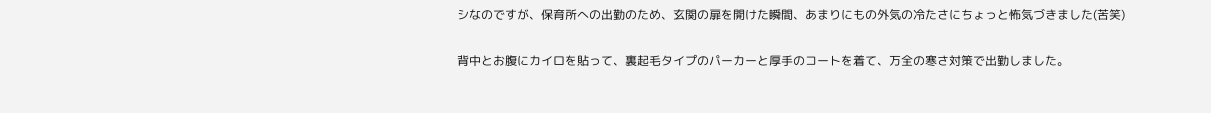シなのですが、保育所への出勤のため、玄関の扉を開けた瞬間、あまりにもの外気の冷たさにちょっと怖気づきました(苦笑)

背中とお腹にカイロを貼って、裏起毛タイプのパーカーと厚手のコートを着て、万全の寒さ対策で出勤しました。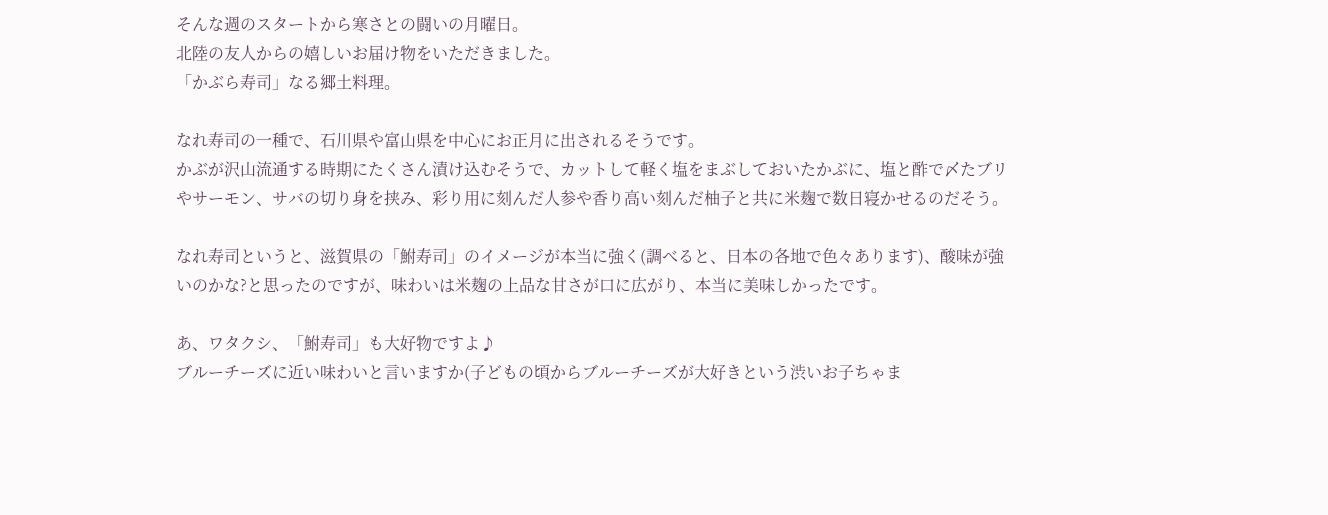そんな週のスタートから寒さとの闘いの月曜日。
北陸の友人からの嬉しいお届け物をいただきました。
「かぶら寿司」なる郷土料理。

なれ寿司の一種で、石川県や富山県を中心にお正月に出されるそうです。
かぶが沢山流通する時期にたくさん漬け込むそうで、カットして軽く塩をまぶしておいたかぶに、塩と酢で〆たブリやサーモン、サバの切り身を挟み、彩り用に刻んだ人参や香り高い刻んだ柚子と共に米麹で数日寝かせるのだそう。

なれ寿司というと、滋賀県の「鮒寿司」のイメージが本当に強く(調べると、日本の各地で色々あります)、酸味が強いのかな?と思ったのですが、味わいは米麹の上品な甘さが口に広がり、本当に美味しかったです。

あ、ワタクシ、「鮒寿司」も大好物ですよ♪
ブルーチーズに近い味わいと言いますか(子どもの頃からブルーチーズが大好きという渋いお子ちゃま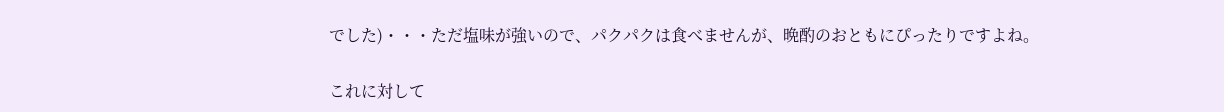でした)・・・ただ塩味が強いので、パクパクは食べませんが、晩酌のおともにぴったりですよね。

これに対して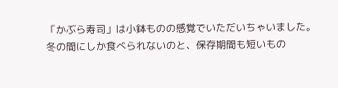「かぶら寿司」は小鉢ものの感覚でいただいちゃいました。
冬の間にしか食べられないのと、保存期間も短いもの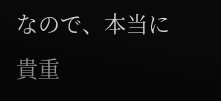なので、本当に貴重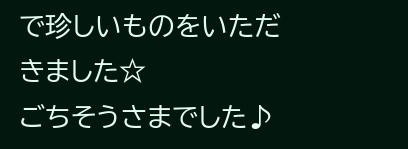で珍しいものをいただきました☆
ごちそうさまでした♪